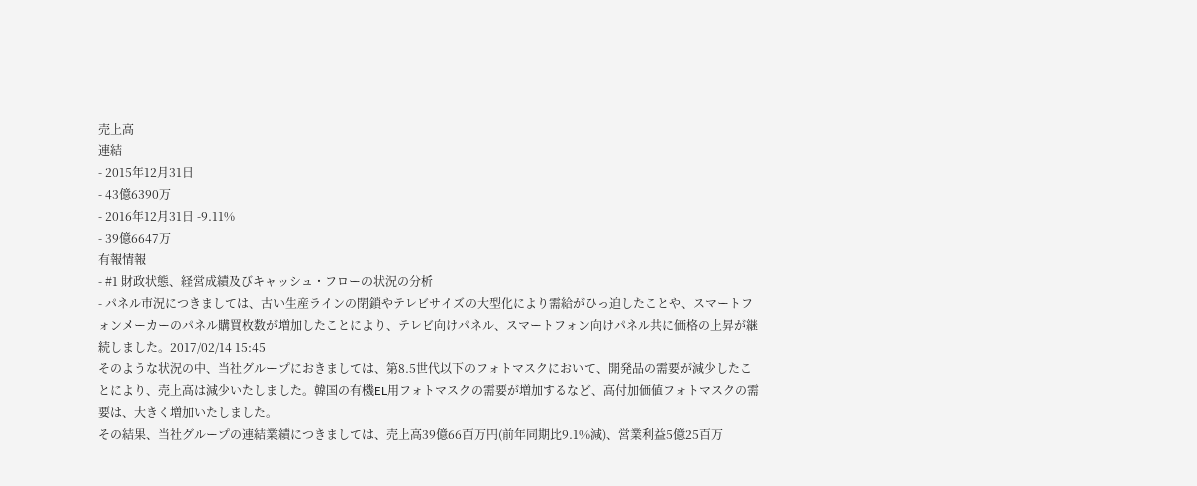売上高
連結
- 2015年12月31日
- 43億6390万
- 2016年12月31日 -9.11%
- 39億6647万
有報情報
- #1 財政状態、経営成績及びキャッシュ・フローの状況の分析
- パネル市況につきましては、古い生産ラインの閉鎖やテレビサイズの大型化により需給がひっ迫したことや、スマートフォンメーカーのパネル購買枚数が増加したことにより、テレビ向けパネル、スマートフォン向けパネル共に価格の上昇が継続しました。2017/02/14 15:45
そのような状況の中、当社グループにおきましては、第8.5世代以下のフォトマスクにおいて、開発品の需要が減少したことにより、売上高は減少いたしました。韓国の有機EL用フォトマスクの需要が増加するなど、高付加価値フォトマスクの需要は、大きく増加いたしました。
その結果、当社グループの連結業績につきましては、売上高39億66百万円(前年同期比9.1%減)、営業利益5億25百万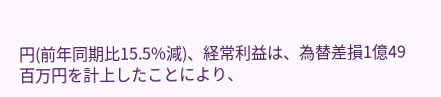円(前年同期比15.5%減)、経常利益は、為替差損1億49百万円を計上したことにより、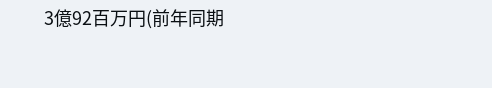3億92百万円(前年同期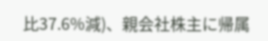比37.6%減)、親会社株主に帰属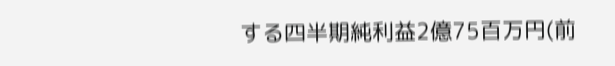する四半期純利益2億75百万円(前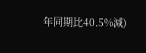年同期比40.5%減)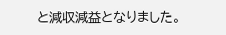と減収減益となりました。